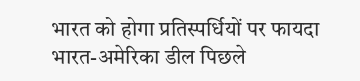भारत को होगा प्रतिस्पर्धियों पर फायदा
भारत-अमेरिका डील पिछले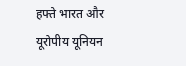हफ्ते भारत और यूरोपीय यूनियन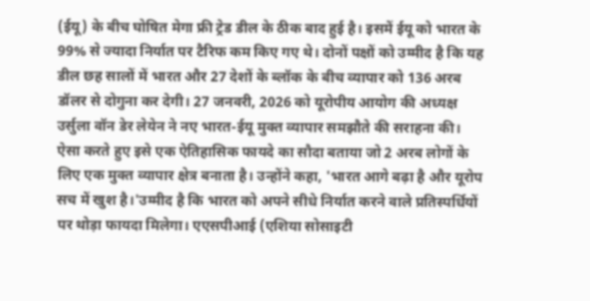(ईयू) के बीच घोषित मेगा फ्री ट्रेड डील के ठीक बाद हुई है। इसमें ईयू को भारत के 99% से ज्यादा निर्यात पर टैरिफ कम किए गए थे। दोनों पक्षों को उम्मीद है कि यह डील छह सालों में भारत और 27 देशों के ब्लॉक के बीच व्यापार को 136 अरब डॉलर से दोगुना कर देगी। 27 जनवरी, 2026 को यूरोपीय आयोग की अध्यक्ष उर्सुला वॉन डेर लेयेन ने नए भारत-ईयू मुक्त व्यापार समझौते की सराहना की। ऐसा करते हुए इसे एक ऐतिहासिक फायदे का सौदा बताया जो 2 अरब लोगों के लिए एक मुक्त व्यापार क्षेत्र बनाता है। उन्होंने कहा, 'भारत आगे बढ़ा है और यूरोप सच में खुश है।'उम्मीद है कि भारत को अपने सीधे निर्यात करने वाले प्रतिस्पर्धियों पर थोड़ा फायदा मिलेगा। एएसपीआई (एशिया सोसाइटी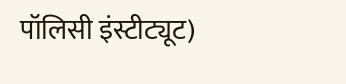पॉलिसी इंस्टीट्यूट)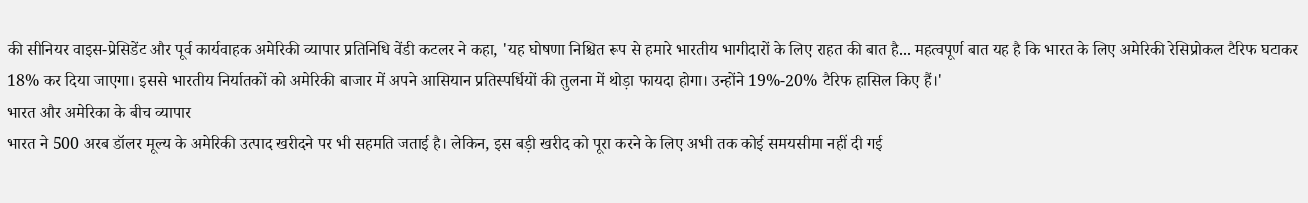की सीनियर वाइस-प्रेसिडेंट और पूर्व कार्यवाहक अमेरिकी व्यापार प्रतिनिधि वेंडी कटलर ने कहा, 'यह घोषणा निश्चित रूप से हमारे भारतीय भागीदारों के लिए राहत की बात है... महत्वपूर्ण बात यह है कि भारत के लिए अमेरिकी रेसिप्रोकल टैरिफ घटाकर 18% कर दिया जाएगा। इससे भारतीय निर्यातकों को अमेरिकी बाजार में अपने आसियान प्रतिस्पर्धियों की तुलना में थोड़ा फायदा होगा। उन्होंने 19%-20% टैरिफ हासिल किए हैं।'
भारत और अमेरिका के बीच व्यापार
भारत ने 500 अरब डॉलर मूल्य के अमेरिकी उत्पाद खरीदने पर भी सहमति जताई है। लेकिन, इस बड़ी खरीद को पूरा करने के लिए अभी तक कोई समयसीमा नहीं दी गई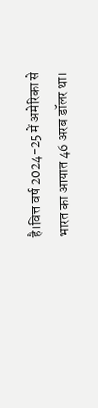है।वित्त वर्ष 2024-25 में अमेरिका से भारत का आयात 46 अरब डॉलर था।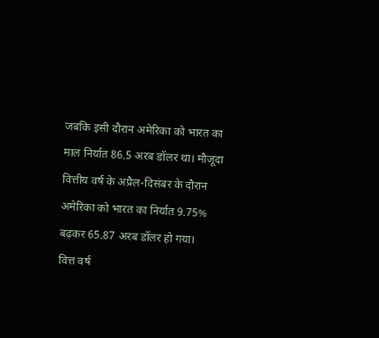जबकि इसी दौरान अमेरिका को भारत का माल निर्यात 86.5 अरब डॉलर था। मौजूदा वित्तीय वर्ष के अप्रैल-दिसंबर के दौरान अमेरिका को भारत का निर्यात 9.75% बढ़कर 65.87 अरब डॉलर हो गया।
वित्त वर्ष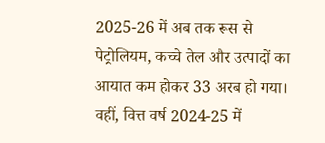2025-26 में अब तक रूस से पेट्रोलियम, कच्चे तेल और उत्पादों का आयात कम होकर 33 अरब हो गया। वहीं, वित्त वर्ष 2024-25 में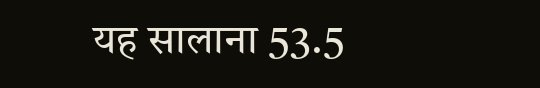यह सालाना 53.5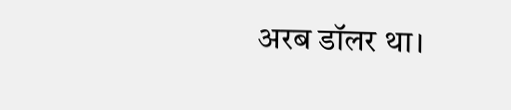अरब डॉलर था।